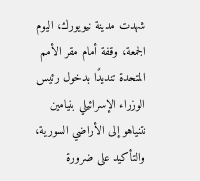شهدت مدينة نيويورك، اليوم الجمعة، وقفة أمام مقر الأمم المتحدة تنديدًا بدخول رئيس الوزراء الإسرائيلي بنيامين نتنياهو إلى الأراضي السورية، والتأكيد على ضرورة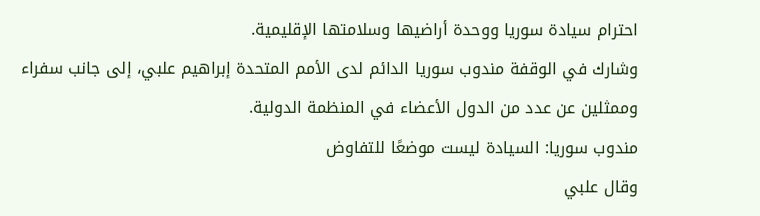احترام سيادة سوريا ووحدة أراضيها وسلامتها الإقليمية.
وشارك في الوقفة مندوب سوريا الدائم لدى الأمم المتحدة إبراهيم علبي، إلى جانب سفراء وممثلين عن عدد من الدول الأعضاء في المنظمة الدولية.
مندوب سوريا: السيادة ليست موضعًا للتفاوض
وقال علبي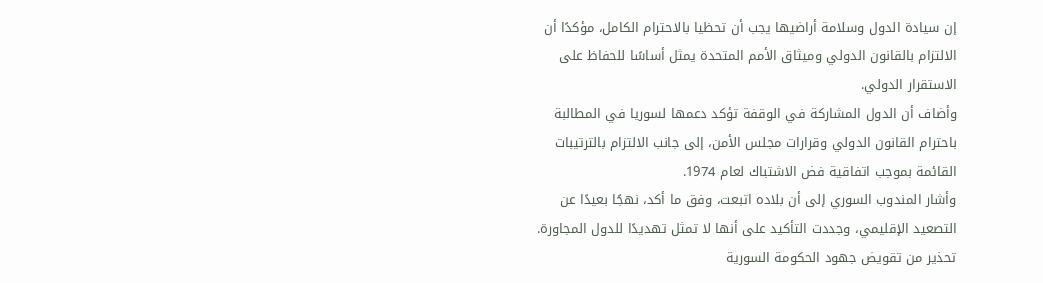إن سيادة الدول وسلامة أراضيها يجب أن تحظيا بالاحترام الكامل، مؤكدًا أن الالتزام بالقانون الدولي وميثاق الأمم المتحدة يمثل أساسًا للحفاظ على الاستقرار الدولي.
وأضاف أن الدول المشاركة في الوقفة تؤكد دعمها لسوريا في المطالبة باحترام القانون الدولي وقرارات مجلس الأمن، إلى جانب الالتزام بالترتيبات القائمة بموجب اتفاقية فض الاشتباك لعام 1974.
وأشار المندوب السوري إلى أن بلاده اتبعت، وفق ما أكد، نهجًا بعيدًا عن التصعيد الإقليمي، وجددت التأكيد على أنها لا تمثل تهديدًا للدول المجاورة.
تحذير من تقويض جهود الحكومة السورية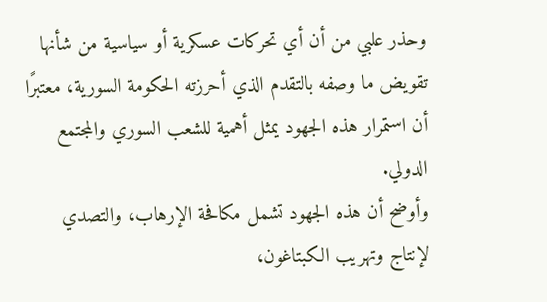وحذر علبي من أن أي تحركات عسكرية أو سياسية من شأنها تقويض ما وصفه بالتقدم الذي أحرزته الحكومة السورية، معتبرًا أن استمرار هذه الجهود يمثل أهمية للشعب السوري والمجتمع الدولي.
وأوضح أن هذه الجهود تشمل مكافحة الإرهاب، والتصدي لإنتاج وتهريب الكبتاغون،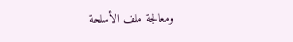ومعالجة ملف الأسلحة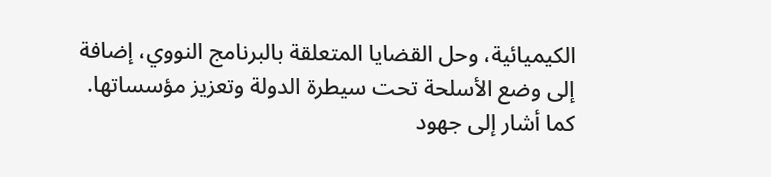الكيميائية، وحل القضايا المتعلقة بالبرنامج النووي، إضافة إلى وضع الأسلحة تحت سيطرة الدولة وتعزيز مؤسساتها.
كما أشار إلى جهود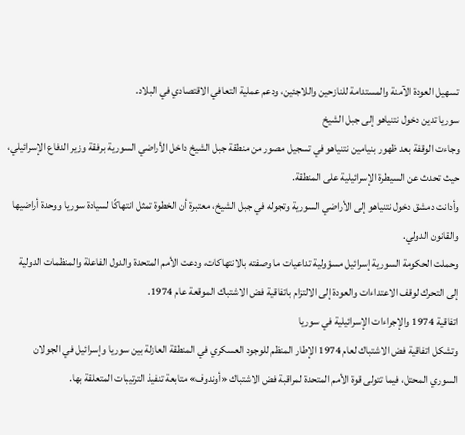تسهيل العودة الآمنة والمستدامة للنازحين واللاجئين، ودعم عملية التعافي الاقتصادي في البلاد.
سوريا تدين دخول نتنياهو إلى جبل الشيخ
وجاءت الوقفة بعد ظهور بنيامين نتنياهو في تسجيل مصور من منطقة جبل الشيخ داخل الأراضي السورية برفقة وزير الدفاع الإسرائيلي، حيث تحدث عن السيطرة الإسرائيلية على المنطقة.
وأدانت دمشق دخول نتنياهو إلى الأراضي السورية وتجوله في جبل الشيخ، معتبرة أن الخطوة تمثل انتهاكًا لسيادة سوريا ووحدة أراضيها والقانون الدولي.
وحملت الحكومة السورية إسرائيل مسؤولية تداعيات ما وصفته بالانتهاكات، ودعت الأمم المتحدة والدول الفاعلة والمنظمات الدولية إلى التحرك لوقف الاعتداءات والعودة إلى الالتزام باتفاقية فض الاشتباك الموقعة عام 1974.
اتفاقية 1974 والإجراءات الإسرائيلية في سوريا
وتشكل اتفاقية فض الاشتباك لعام 1974 الإطار المنظم للوجود العسكري في المنطقة العازلة بين سوريا وإسرائيل في الجولان السوري المحتل، فيما تتولى قوة الأمم المتحدة لمراقبة فض الاشتباك «أوندوف» متابعة تنفيذ الترتيبات المتعلقة بها.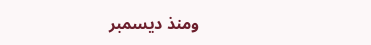ومنذ ديسمبر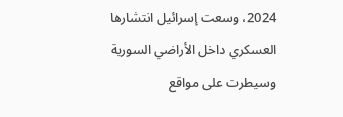2024، وسعت إسرائيل انتشارها العسكري داخل الأراضي السورية وسيطرت على مواقع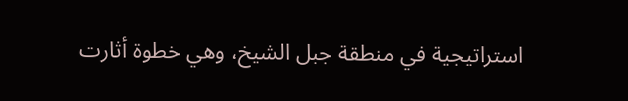استراتيجية في منطقة جبل الشيخ، وهي خطوة أثارت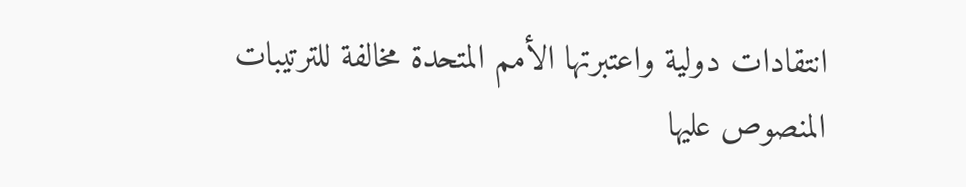انتقادات دولية واعتبرتها الأمم المتحدة مخالفة للترتيبات المنصوص عليها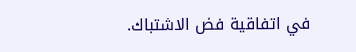في اتفاقية فض الاشتباك.